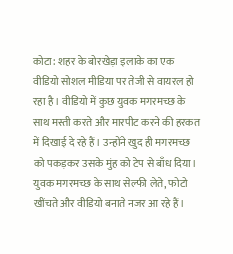कोटा: शहर के बोरखेड़ा इलाके का एक वीडियो सोशल मीडिया पर तेजी से वायरल हो रहा है। वीडियो में कुछ युवक मगरमच्छ के साथ मस्ती करते और मारपीट करने की हरकत में दिखाई दे रहे हैं। उन्होंने खुद ही मगरमच्छ को पकड़कर उसके मुंह को टेप से बाँध दिया। युवक मगरमच्छ के साथ सेल्फी लेते, फोटो खींचते और वीडियो बनाते नजर आ रहे हैं।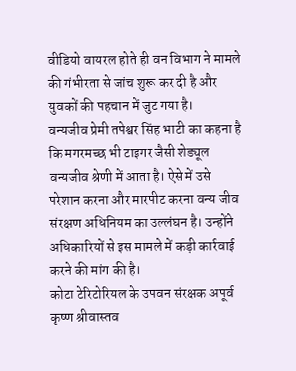वीडियो वायरल होते ही वन विभाग ने मामले की गंभीरता से जांच शुरू कर दी है और युवकों की पहचान में जुट गया है।
वन्यजीव प्रेमी तपेश्वर सिंह भाटी का कहना है कि मगरमच्छ भी टाइगर जैसी शेड्यूल वन्यजीव श्रेणी में आता है। ऐसे में उसे परेशान करना और मारपीट करना वन्य जीव संरक्षण अधिनियम का उल्लंघन है। उन्होंने अधिकारियों से इस मामले में कड़ी कार्रवाई करने की मांग की है।
कोटा टेरिटोरियल के उपवन संरक्षक अपूर्व कृष्ण श्रीवास्तव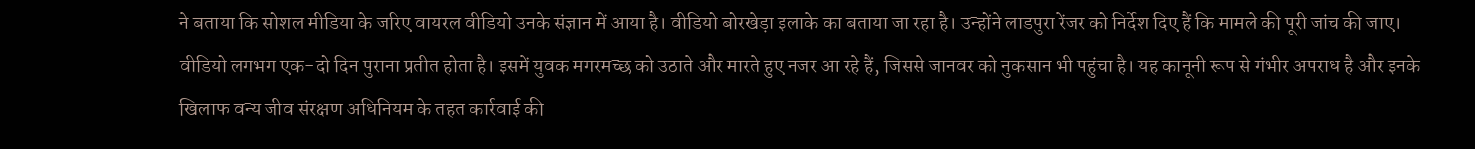ने बताया कि सोशल मीडिया के जरिए वायरल वीडियो उनके संज्ञान में आया है। वीडियो बोरखेड़ा इलाके का बताया जा रहा है। उन्होंने लाडपुरा रेंजर को निर्देश दिए हैं कि मामले की पूरी जांच की जाए।
वीडियो लगभग एक-दो दिन पुराना प्रतीत होता है। इसमें युवक मगरमच्छ को उठाते और मारते हुए नजर आ रहे हैं, जिससे जानवर को नुकसान भी पहुंचा है। यह कानूनी रूप से गंभीर अपराध है और इनके खिलाफ वन्य जीव संरक्षण अधिनियम के तहत कार्रवाई की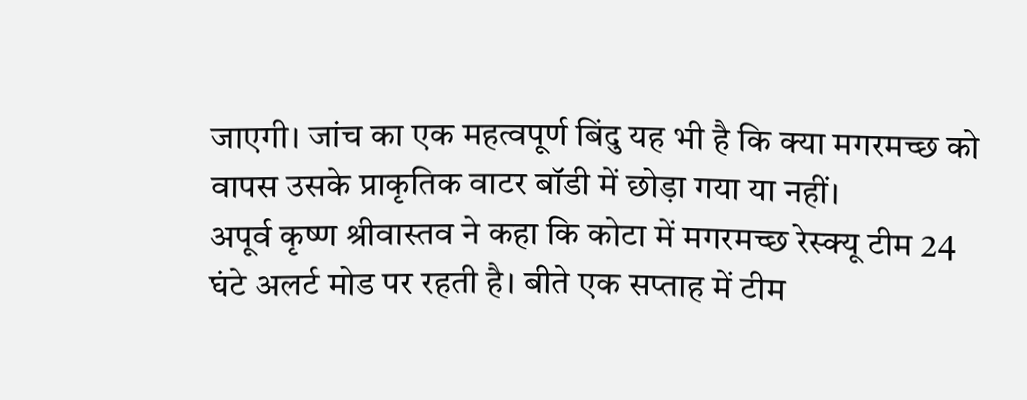जाएगी। जांच का एक महत्वपूर्ण बिंदु यह भी है कि क्या मगरमच्छ को वापस उसके प्राकृतिक वाटर बॉडी में छोड़ा गया या नहीं।
अपूर्व कृष्ण श्रीवास्तव ने कहा कि कोटा में मगरमच्छ रेस्क्यू टीम 24 घंटे अलर्ट मोड पर रहती है। बीते एक सप्ताह में टीम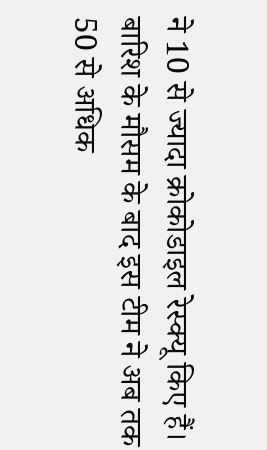ने 10 से ज्यादा क्रोकोडाइल रेस्क्यू किए हैं। बारिश के मौसम के बाद इस टीम ने अब तक 50 से अधिक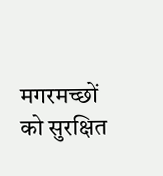मगरमच्छों को सुरक्षित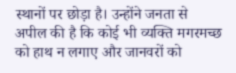स्थानों पर छोड़ा है। उन्होंने जनता से अपील की है कि कोई भी व्यक्ति मगरमच्छ को हाथ न लगाए और जानवरों को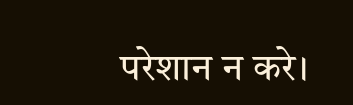परेशान न करे।